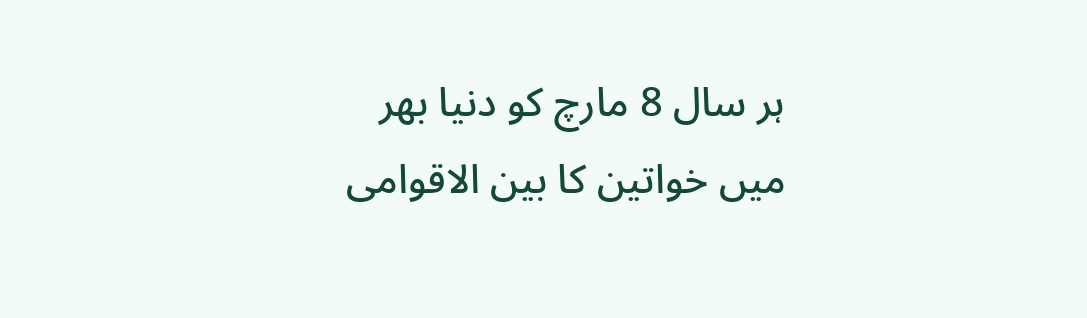ہر سال 8 مارچ کو دنیا بھر میں خواتین کا بین الاقوامی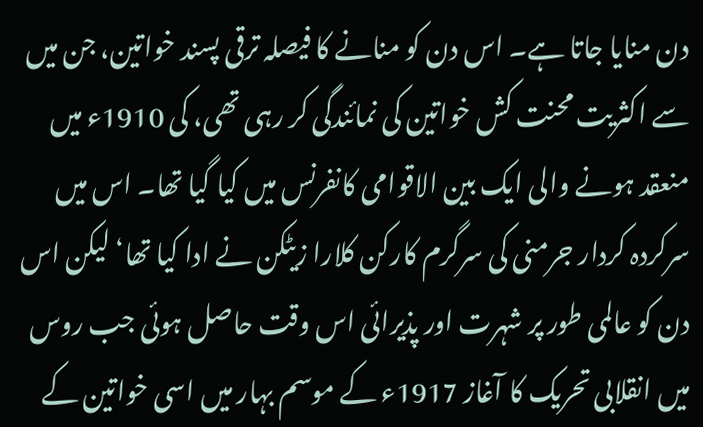دن منایا جاتا ہے۔ اس دن کو منانے کا فیصلہ ترقی پسند خواتین، جن میں سے اکثریت محنت کش خواتین کی نمائندگی کر رہی تھی، کی 1910ء میں منعقد ہونے والی ایک بین الاقوامی کانفرنس میں کیا گیا تھا۔ اس میں سرکردہ کردار جرمنی کی سرگرم کارکن کلارا زیٹکن نے ادا کیا تھا‘ لیکن اس دن کو عالمی طور پر شہرت اور پذیرائی اس وقت حاصل ہوئی جب روس میں انقلابی تحریک کا آغاز 1917ء کے موسم بہار میں اسی خواتین کے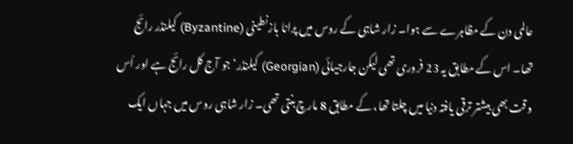عالمی دن کے مظاہرے سے ہوا۔ زار شاہی کے روس میں پرانا بازنطینی (Byzantine) کیلنڈر رائج تھا۔ اس کے مطابق یہ 23 فروری تھی لیکن جارجیائی (Georgian) کیلنڈر‘ جو آج کل رائج ہے اور اُس وقت بھی بیشتر ترقی یافتہ دنیا میں چلتا تھا، کے مطابق 8 مارچ بنتی تھی۔ زار شاہی روس میں جہاں ایک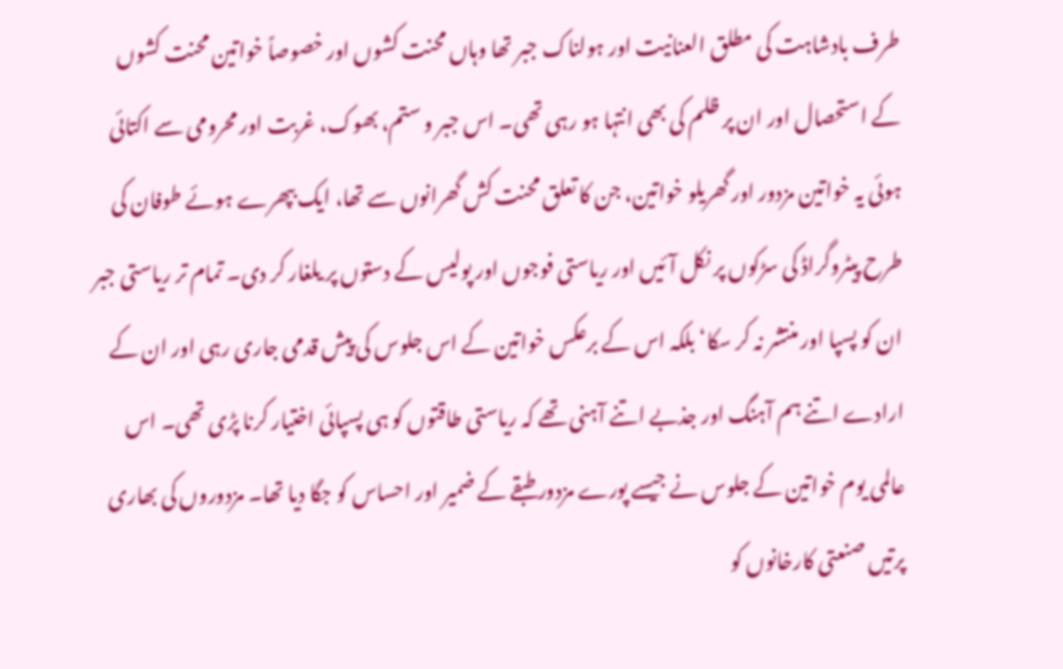طرف بادشاہت کی مطلق العنانیت اور ہولناک جبر تھا وہاں محنت کشوں اور خصوصاً خواتین محنت کشوں کے استحصال اور ان پر ظلم کی بھی انتہا ہو رہی تھی۔ اس جبر و ستم، بھوک، غربت اور محرومی سے اکتائی ہوئی یہ خواتین مزدور اور گھریلو خواتین، جن کا تعلق محنت کش گھرانوں سے تھا، ایک بپھرے ہوئے طوفان کی طرح پیٹروگراڈ کی سڑکوں پر نکل آئیں اور ریاستی فوجوں اور پولیس کے دستوں پر یلغار کر دی۔ تمام تر ریاستی جبر ان کو پسپا اور منتشر نہ کر سکا‘ بلکہ اس کے برعکس خواتین کے اس جلوس کی پیش قدمی جاری رہی اور ان کے ارادے اتنے ہم آہنگ اور جذبے اتنے آہنی تھے کہ ریاستی طاقتوں کو ہی پسپائی اختیار کرنا پڑی تھی۔ اس عالمی یوم خواتین کے جلوس نے جیسے پورے مزدور طبقے کے ضمیر اور احساس کو جگا دیا تھا۔ مزدوروں کی بھاری پرتیں صنعتی کارخانوں کو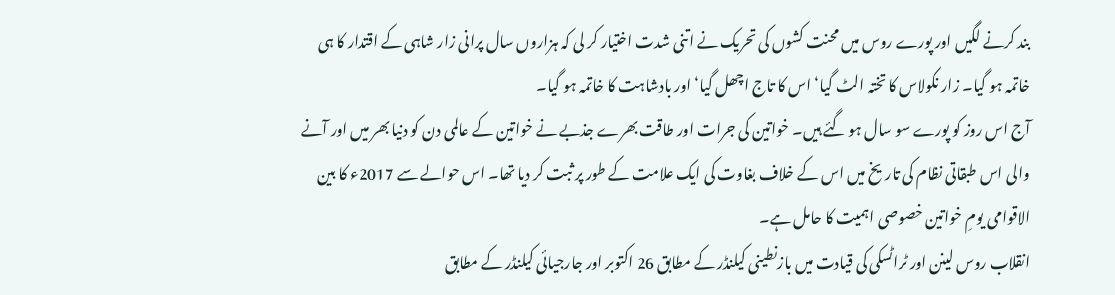بند کرنے لگیں اور پورے روس میں محنت کشوں کی تحریک نے اتنی شدت اختیار کر لی کہ ہزاروں سال پرانی زار شاہی کے اقتدار کا ہی خاتمہ ہو گیا۔ زار نکولاس کا تختہ الٹ گیا‘ اس کا تاج اچھل گیا‘ اور بادشاہت کا خاتمہ ہو گیا۔
آج اس روز کو پورے سو سال ہو گئے ہیں۔ خواتین کی جرات اور طاقت بھرے جذبے نے خواتین کے عالمی دن کو دنیا بھر میں اور آنے والی اس طبقاتی نظام کی تاریخ میں اس کے خلاف بغاوت کی ایک علامت کے طور پر ثبت کر دیا تھا۔ اس حوالے سے 2017ء کا بین الاقوامی یومِ خواتین خصوصی اہمیت کا حامل ہے۔
انقلاب روس لینن اور ٹراٹسکی کی قیادت میں بازنطینی کیلنڈر کے مطابق 26 اکتوبر اور جارجیائی کیلنڈر کے مطابق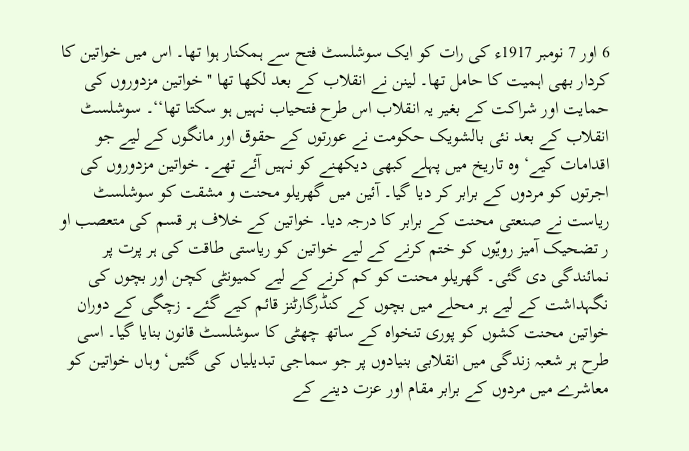6 اور 7 نومبر 1917ء کی رات کو ایک سوشلسٹ فتح سے ہمکنار ہوا تھا۔ اس میں خواتین کا کردار بھی اہمیت کا حامل تھا۔ لینن نے انقلاب کے بعد لکھا تھا ''خواتین مزدوروں کی حمایت اور شراکت کے بغیر یہ انقلاب اس طرح فتحیاب نہیں ہو سکتا تھا‘‘۔ سوشلسٹ انقلاب کے بعد نئی بالشویک حکومت نے عورتوں کے حقوق اور مانگوں کے لیے جو اقدامات کیے‘ وہ تاریخ میں پہلے کبھی دیکھنے کو نہیں آئے تھے۔ خواتین مزدوروں کی اجرتوں کو مردوں کے برابر کر دیا گیا۔ آئین میں گھریلو محنت و مشقت کو سوشلسٹ ریاست نے صنعتی محنت کے برابر کا درجہ دیا۔ خواتین کے خلاف ہر قسم کی متعصب او ر تضحیک آمیز رویّوں کو ختم کرنے کے لیے خواتین کو ریاستی طاقت کی ہر پرت پر نمائندگی دی گئی۔ گھریلو محنت کو کم کرنے کے لیے کمیونٹی کچن اور بچوں کی نگہداشت کے لیے ہر محلے میں بچوں کے کنڈرگارٹنز قائم کیے گئے۔ زچگی کے دوران خواتین محنت کشوں کو پوری تنخواہ کے ساتھ چھٹی کا سوشلسٹ قانون بنایا گیا۔ اسی طرح ہر شعبہ زندگی میں انقلابی بنیادوں پر جو سماجی تبدیلیاں کی گئیں‘ وہاں خواتین کو معاشرے میں مردوں کے برابر مقام اور عزت دینے کے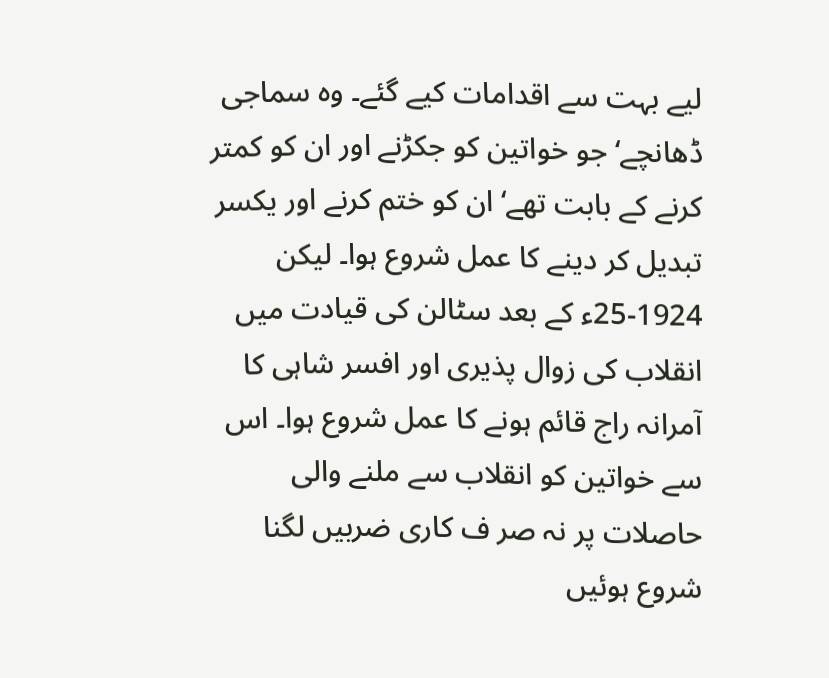لیے بہت سے اقدامات کیے گئے۔ وہ سماجی ڈھانچے‘ جو خواتین کو جکڑنے اور ان کو کمتر کرنے کے بابت تھے‘ ان کو ختم کرنے اور یکسر تبدیل کر دینے کا عمل شروع ہوا۔ لیکن 1924-25ء کے بعد سٹالن کی قیادت میں انقلاب کی زوال پذیری اور افسر شاہی کا آمرانہ راج قائم ہونے کا عمل شروع ہوا۔ اس سے خواتین کو انقلاب سے ملنے والی حاصلات پر نہ صر ف کاری ضربیں لگنا شروع ہوئیں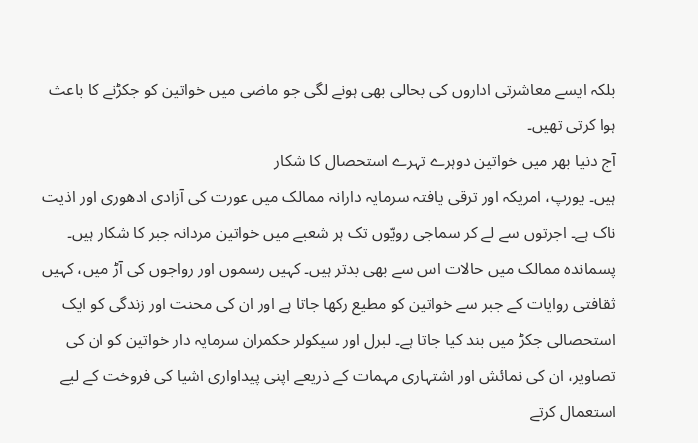بلکہ ایسے معاشرتی اداروں کی بحالی بھی ہونے لگی جو ماضی میں خواتین کو جکڑنے کا باعث ہوا کرتی تھیں۔
آج دنیا بھر میں خواتین دوہرے تہرے استحصال کا شکار
ہیں۔ یورپ، امریکہ اور ترقی یافتہ سرمایہ دارانہ ممالک میں عورت کی آزادی ادھوری اور اذیت ناک ہے۔ اجرتوں سے لے کر سماجی رویّوں تک ہر شعبے میں خواتین مردانہ جبر کا شکار ہیں۔ پسماندہ ممالک میں حالات اس سے بھی بدتر ہیں۔ کہیں رسموں اور رواجوں کی آڑ میں، کہیں ثقافتی روایات کے جبر سے خواتین کو مطیع رکھا جاتا ہے اور ان کی محنت اور زندگی کو ایک استحصالی جکڑ میں بند کیا جاتا ہے۔ لبرل اور سیکولر حکمران سرمایہ دار خواتین کو ان کی تصاویر، ان کی نمائش اور اشتہاری مہمات کے ذریعے اپنی پیداواری اشیا کی فروخت کے لیے استعمال کرتے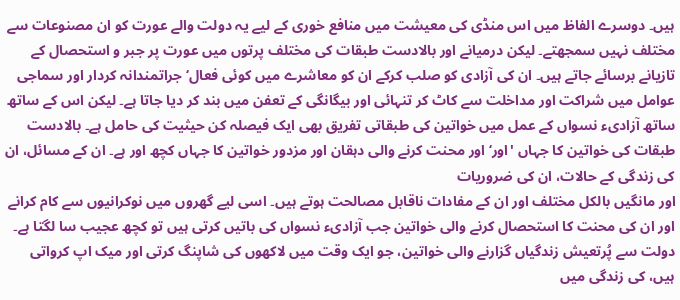ہیں۔ دوسرے الفاظ میں اس منڈی کی معیشت میں منافع خوری کے لیے یہ دولت والے عورت کو ان مصنوعات سے مختلف نہیں سمجھتے۔ لیکن درمیانے اور بالادست طبقات کی مختلف پرتوں میں عورت پر جبر و استحصال کے تازیانے برسائے جاتے ہیں۔ ان کی آزادی کو صلب کرکے ان کو معاشرے میں کوئی فعال‘ جراتمندانہ کردار اور سماجی عوامل میں شراکت اور مداخلت سے کاٹ کر تنہائی اور بیگانگی کے تعفن میں بند کر دیا جاتا ہے۔ لیکن اس کے ساتھ ساتھ آزادیء نسواں کے عمل میں خواتین کی طبقاتی تفریق بھی ایک فیصلہ کن حیثیت کی حامل ہے۔ بالادست طبقات کی خواتین کا جہاں 'اور‘ اور محنت کرنے والی دہقان اور مزدور خواتین کا جہاں کچھ اور ہے۔ ان کے مسائل، ان کی زندگی کے حالات، ان کی ضروریات
اور مانگیں بالکل مختلف اور ان کے مفادات ناقابل مصالحت ہوتے ہیں۔ اسی لیے گھروں میں نوکرانیوں سے کام کرانے اور ان کی محنت کا استحصال کرنے والی خواتین جب آزادیء نسواں کی باتیں کرتی ہیں تو کچھ عجیب سا لگتا ہے۔ دولت سے پُرتعیش زندگیاں گزارنے والی خواتین، جو ایک وقت میں لاکھوں کی شاپنگ کرتی اور میک اپ کرواتی ہیں، کی زندگی میں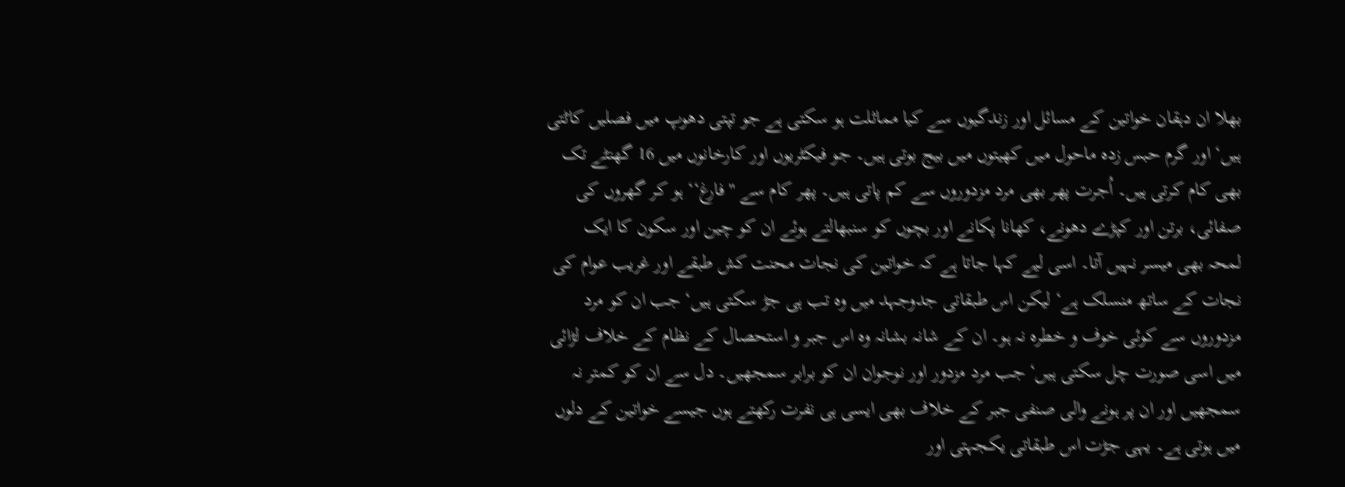بھلا ان دہقان خواتین کے مسائل اور زندگیوں سے کیا مماثلت ہو سکتی ہے جو تپتی دھوپ میں فصلیں کاٹتی ہیں‘ اور گرم حبس زدہ ماحول میں کھیتوں میں بیج بوتی ہیں۔ جو فیکٹریوں اور کارخانوں میں 16 گھنٹے تک بھی کام کرتی ہیں۔ اُجرت پھر بھی مرد مزدوروں سے کم پاتی ہیں۔ پھر کام سے ''فارغ‘‘ ہو کر گھروں کی صفائی، برتن اور کپڑے دھونے، کھانا پکانے اور بچوں کو سنبھالتے ہوئے ان کو چین اور سکون کا ایک لمحہ بھی میسر نہیں آتا۔ اسی لیے کہا جاتا ہے کہ خواتین کی نجات محنت کش طبقے اور غریب عوام کی نجات کے ساتھ منسلک ہے‘ لیکن اس طبقاتی جدوجہد میں وہ تب ہی جڑ سکتی ہیں‘ جب ان کو مرد مزدوروں سے کوئی خوف و خطرہ نہ ہو۔ ان کے شانہ بشانہ وہ اس جبر و استحصال کے نظام کے خلاف لڑائی میں اسی صورت چل سکتی ہیں‘ جب مرد مزدور اور نوجوان ان کو برابر سمجھیں۔ دل سے ان کو کمتر نہ سمجھیں اور ان پر ہونے والی صنفی جبر کے خلاف بھی ایسی ہی نفرت رکھتے ہوں جیسے خواتین کے دلوں میں ہوتی ہے۔ یہی جڑت اس طبقاتی یکجہتی اور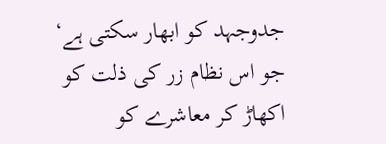جدوجہد کو ابھار سکتی ہے‘ جو اس نظام زر کی ذلت کو اکھاڑ کر معاشرے کو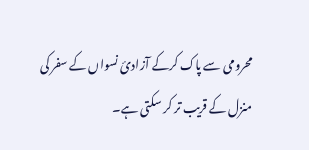محرومی سے پاک کرکے آزادیٔ نسواں کے سفر کی منزل کے قریب تر کر سکتی ہے۔